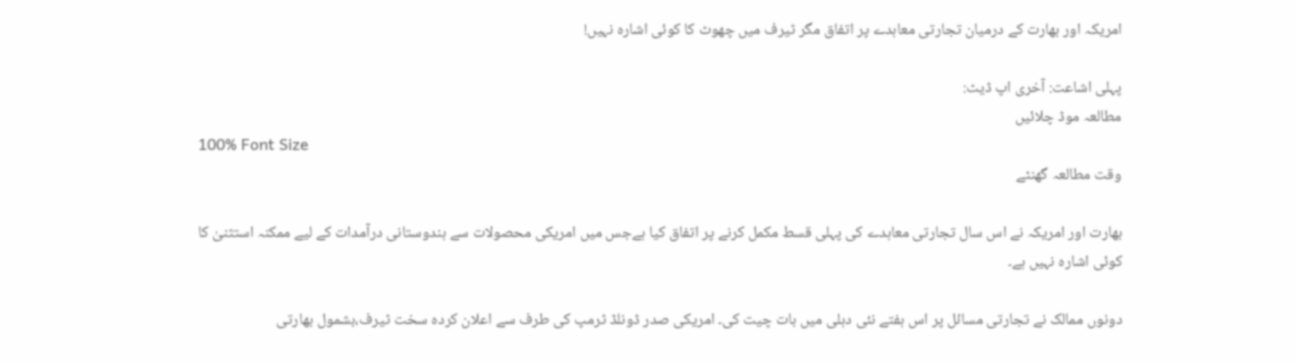امریکہ اور بھارت کے درمیان تجارتی معاہدے پر اتفاق مگر ٹیرف میں چھوٹ کا کوئی اشارہ نہیں!

پہلی اشاعت: آخری اپ ڈیٹ:
مطالعہ موڈ چلائیں
100% Font Size
وقت مطالعہ گھنٹے

بھارت اور امریکہ نے اس سال تجارتی معاہدے کی پہلی قسط مکمل کرنے پر اتفاق کیا ہےجس میں امریکی محصولات سے ہندوستانی درآمدات کے لیے ممکنہ استثنیٰ کا کوئی اشارہ نہیں ہے۔

دونوں ممالک نے تجارتی مسائل پر اس ہفتے نئی دہلی میں بات چیت کی۔ امریکی صدر ڈونلڈ ٹرمپ کی طرف سے اعلان کردہ سخت ٹیرف،بشمول بھارتی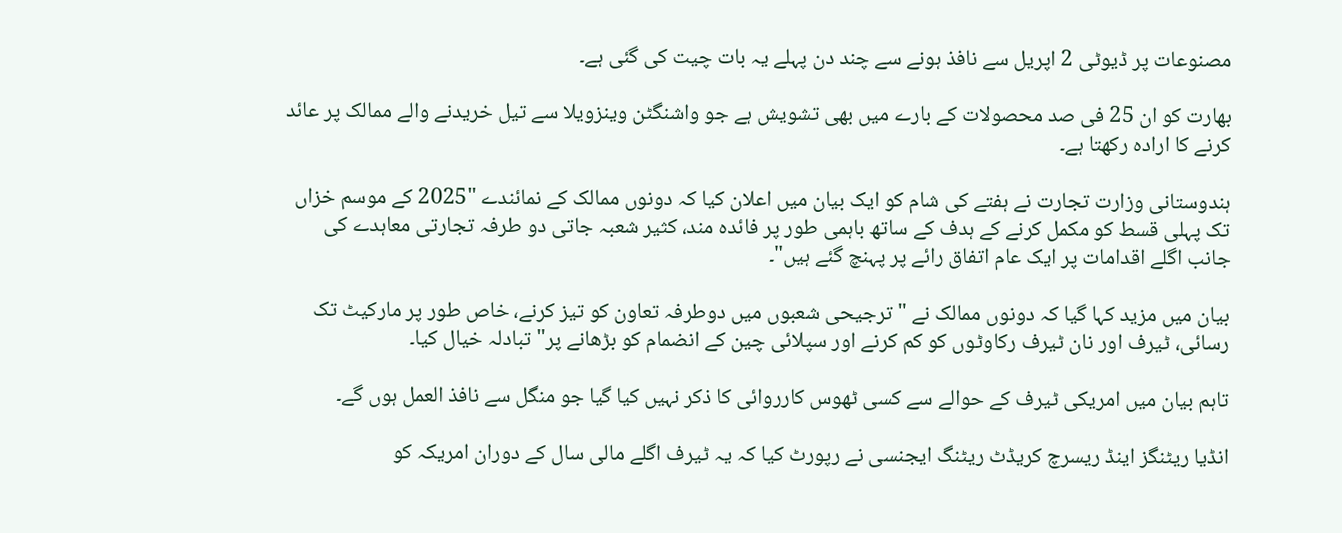مصنوعات پر ڈیوٹی 2 اپریل سے نافذ ہونے سے چند دن پہلے یہ بات چیت کی گئی ہے۔

بھارت کو ان 25 فی صد محصولات کے بارے میں بھی تشویش ہے جو واشنگٹن وینزویلا سے تیل خریدنے والے ممالک پر عائد کرنے کا ارادہ رکھتا ہے۔

ہندوستانی وزارت تجارت نے ہفتے کی شام کو ایک بیان میں اعلان کیا کہ دونوں ممالک کے نمائندے "2025 کے موسم خزاں تک پہلی قسط کو مکمل کرنے کے ہدف کے ساتھ باہمی طور پر فائدہ مند، کثیر شعبہ جاتی دو طرفہ تجارتی معاہدے کی جانب اگلے اقدامات پر ایک عام اتفاق رائے پر پہنچ گئے ہیں"۔

بیان میں مزید کہا گیا کہ دونوں ممالک نے "ترجیحی شعبوں میں دوطرفہ تعاون کو تیز کرنے، خاص طور پر مارکیٹ تک رسائی، ٹیرف اور نان ٹیرف رکاوٹوں کو کم کرنے اور سپلائی چین کے انضمام کو بڑھانے پر" تبادلہ خیال کیا۔

تاہم بیان میں امریکی ٹیرف کے حوالے سے کسی ٹھوس کارروائی کا ذکر نہیں کیا گیا جو منگل سے نافذ العمل ہوں گے۔

انڈیا ریٹنگز اینڈ ریسرچ کریڈٹ ریٹنگ ایجنسی نے رپورٹ کیا کہ یہ ٹیرف اگلے مالی سال کے دوران امریکہ کو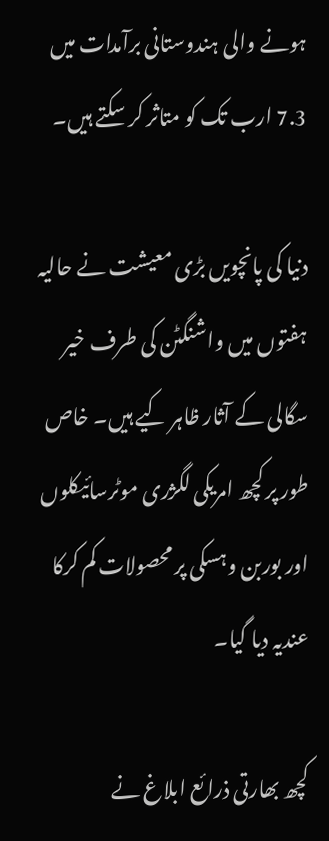ہونے والی ہندوستانی برآمدات میں 7.3 ارب تک کو متاثر کر سکتے ہیں۔

دنیا کی پانچویں بڑی معیشت نے حالیہ ہفتوں میں واشنگٹن کی طرف خیر سگالی کے آثار ظاہر کیے ہیں۔ خاص طور پر کچھ امریکی لگژری موٹرسائیکلوں اور بوربن وہسکی پر محصولات کم کرکا عندیہ دیا گیا۔

کچھ بھارتی ذرائع ابلاغ نے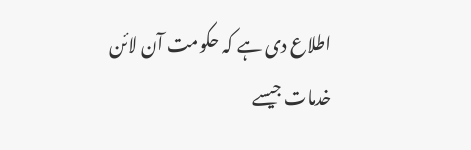اطلاع دی ہے کہ حکومت آن لائن خدمات جیسے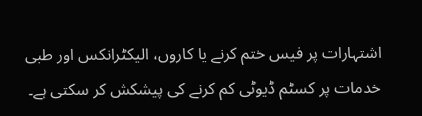اشتہارات پر فیس ختم کرنے یا کاروں، الیکٹرانکس اور طبی خدمات پر کسٹم ڈیوٹی کم کرنے کی پیشکش کر سکتی ہے۔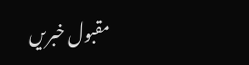مقبول خبریں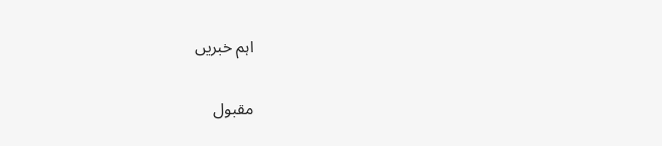اہم خبریں

مقبول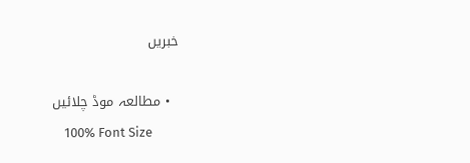خبریں

  • مطالعہ موڈ چلائیں
    100% Font Size